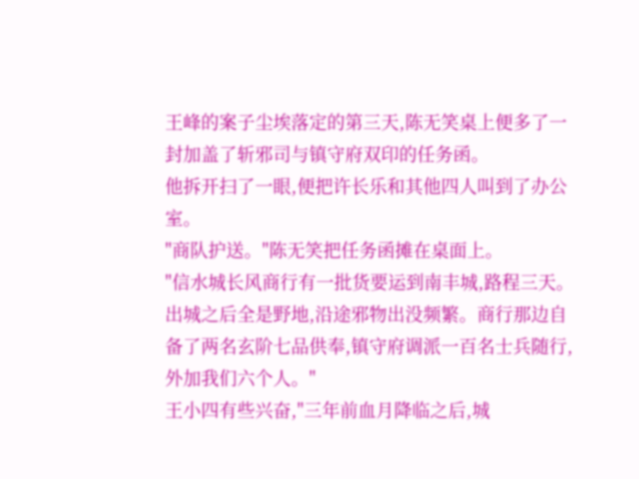王峰的案子尘埃落定的第三天,陈无笑桌上便多了一封加盖了斩邪司与镇守府双印的任务函。
他拆开扫了一眼,便把许长乐和其他四人叫到了办公室。
"商队护送。"陈无笑把任务函摊在桌面上。
"信水城长风商行有一批货要运到南丰城,路程三天。出城之后全是野地,沿途邪物出没频繁。商行那边自备了两名玄阶七品供奉,镇守府调派一百名士兵随行,外加我们六个人。"
王小四有些兴奋,"三年前血月降临之后,城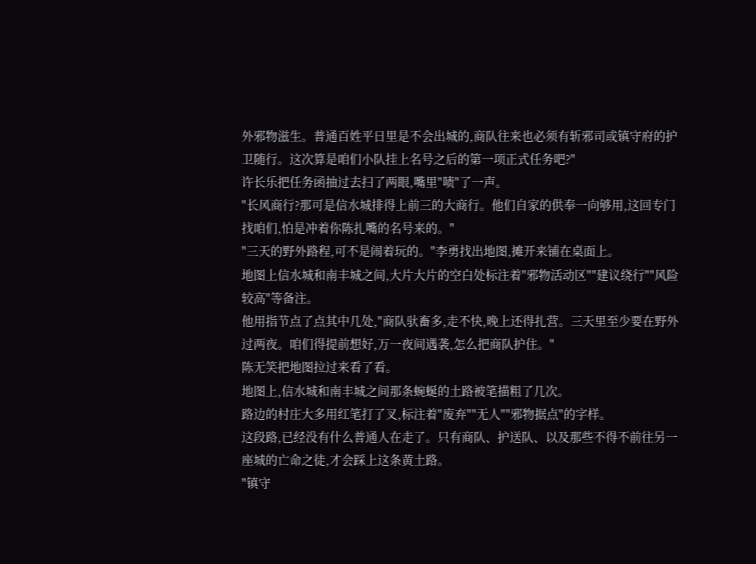外邪物滋生。普通百姓平日里是不会出城的,商队往来也必须有斩邪司或镇守府的护卫随行。这次算是咱们小队挂上名号之后的第一项正式任务吧?"
许长乐把任务函抽过去扫了两眼,嘴里"啧"了一声。
"长风商行?那可是信水城排得上前三的大商行。他们自家的供奉一向够用,这回专门找咱们,怕是冲着你陈扎嘴的名号来的。"
"三天的野外路程,可不是闹着玩的。"李勇找出地图,摊开来铺在桌面上。
地图上信水城和南丰城之间,大片大片的空白处标注着"邪物活动区""建议绕行""风险较高"等备注。
他用指节点了点其中几处,"商队驮畜多,走不快,晚上还得扎营。三天里至少要在野外过两夜。咱们得提前想好,万一夜间遇袭,怎么把商队护住。"
陈无笑把地图拉过来看了看。
地图上,信水城和南丰城之间那条蜿蜒的土路被笔描粗了几次。
路边的村庄大多用红笔打了叉,标注着"废弃""无人""邪物据点"的字样。
这段路,已经没有什么普通人在走了。只有商队、护送队、以及那些不得不前往另一座城的亡命之徒,才会踩上这条黄土路。
"镇守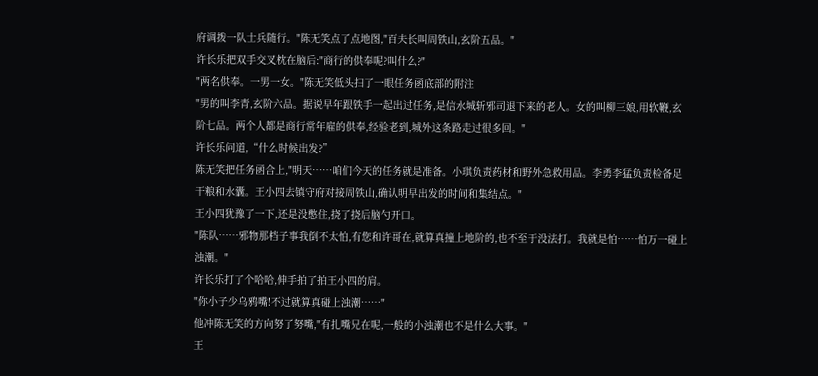府调拨一队士兵随行。"陈无笑点了点地图,"百夫长叫周铁山,玄阶五品。"
许长乐把双手交叉枕在脑后:"商行的供奉呢?叫什么?"
"两名供奉。一男一女。"陈无笑低头扫了一眼任务函底部的附注
"男的叫李青,玄阶六品。据说早年跟铁手一起出过任务,是信水城斩邪司退下来的老人。女的叫柳三娘,用软鞭,玄阶七品。两个人都是商行常年雇的供奉,经验老到,城外这条路走过很多回。"
许长乐问道,“什么时候出发?”
陈无笑把任务函合上,"明天……咱们今天的任务就是准备。小琪负责药材和野外急救用品。李勇李猛负责检备足干粮和水囊。王小四去镇守府对接周铁山,确认明早出发的时间和集结点。"
王小四犹豫了一下,还是没憋住,挠了挠后脑勺开口。
"陈队……邪物那档子事我倒不太怕,有您和许哥在,就算真撞上地阶的,也不至于没法打。我就是怕……怕万一碰上浊潮。"
许长乐打了个哈哈,伸手拍了拍王小四的肩。
"你小子少乌鸦嘴!不过就算真碰上浊潮……"
他冲陈无笑的方向努了努嘴,"有扎嘴兄在呢,一般的小浊潮也不是什么大事。"
王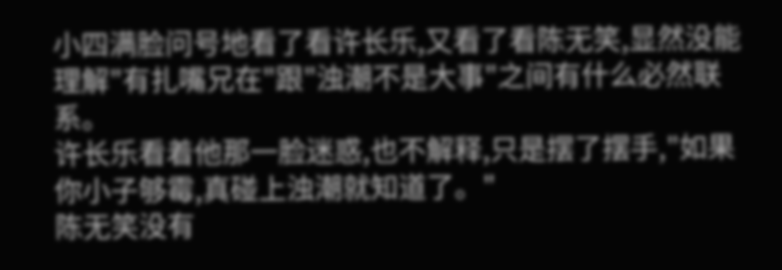小四满脸问号地看了看许长乐,又看了看陈无笑,显然没能理解"有扎嘴兄在"跟"浊潮不是大事"之间有什么必然联系。
许长乐看着他那一脸迷惑,也不解释,只是摆了摆手,"如果你小子够霉,真碰上浊潮就知道了。"
陈无笑没有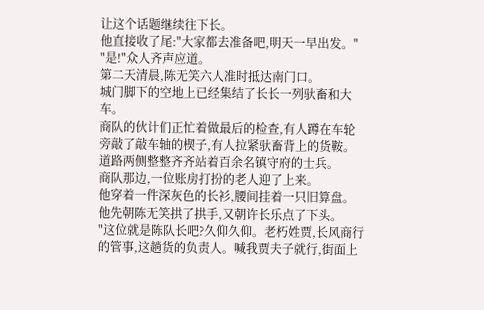让这个话题继续往下长。
他直接收了尾:"大家都去准备吧,明天一早出发。"
"是!"众人齐声应道。
第二天清晨,陈无笑六人准时抵达南门口。
城门脚下的空地上已经集结了长长一列驮畜和大车。
商队的伙计们正忙着做最后的检查,有人蹲在车轮旁敲了敲车轴的楔子,有人拉紧驮畜背上的货鞍。
道路两侧整整齐齐站着百余名镇守府的士兵。
商队那边,一位账房打扮的老人迎了上来。
他穿着一件深灰色的长衫,腰间挂着一只旧算盘。
他先朝陈无笑拱了拱手,又朝许长乐点了下头。
"这位就是陈队长吧?久仰久仰。老朽姓贾,长风商行的管事,这趟货的负责人。喊我贾夫子就行,街面上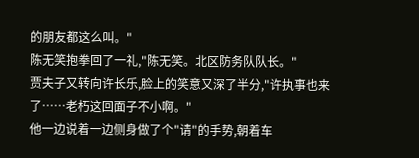的朋友都这么叫。"
陈无笑抱拳回了一礼,"陈无笑。北区防务队队长。"
贾夫子又转向许长乐,脸上的笑意又深了半分,"许执事也来了……老朽这回面子不小啊。"
他一边说着一边侧身做了个"请"的手势,朝着车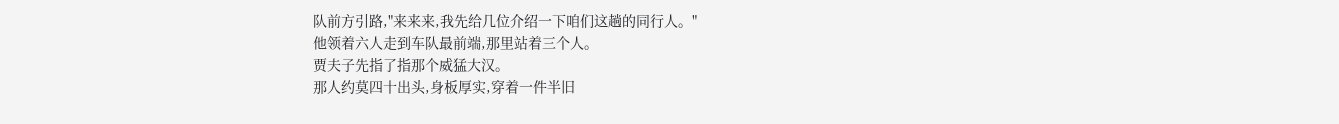队前方引路,"来来来,我先给几位介绍一下咱们这趟的同行人。"
他领着六人走到车队最前端,那里站着三个人。
贾夫子先指了指那个威猛大汉。
那人约莫四十出头,身板厚实,穿着一件半旧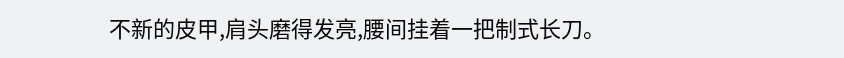不新的皮甲,肩头磨得发亮,腰间挂着一把制式长刀。